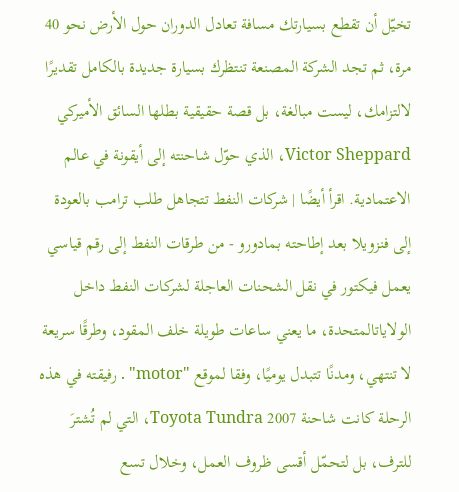تخيّل أن تقطع بسيارتك مسافة تعادل الدوران حول الأرض نحو 40 مرة، ثم تجد الشركة المصنعة تنتظرك بسيارة جديدة بالكامل تقديرًا لالتزامك، ليست مبالغة، بل قصة حقيقية بطلها السائق الأميركي Victor Sheppard، الذي حوّل شاحنته إلى أيقونة في عالم الاعتمادية. اقرأ أيضًا | شركات النفط تتجاهل طلب ترامب بالعودة إلى فنزويلا بعد إطاحته بمادورو - من طرقات النفط إلى رقم قياسي يعمل فيكتور في نقل الشحنات العاجلة لشركات النفط داخل الولاياتالمتحدة، ما يعني ساعات طويلة خلف المقود، وطرقًا سريعة لا تنتهي، ومدنًا تتبدل يوميًا، وفقا لموقع "motor" . رفيقته في هذه الرحلة كانت شاحنة Toyota Tundra 2007، التي لم تُشترَ للترف، بل لتحمّل أقسى ظروف العمل، وخلال تسع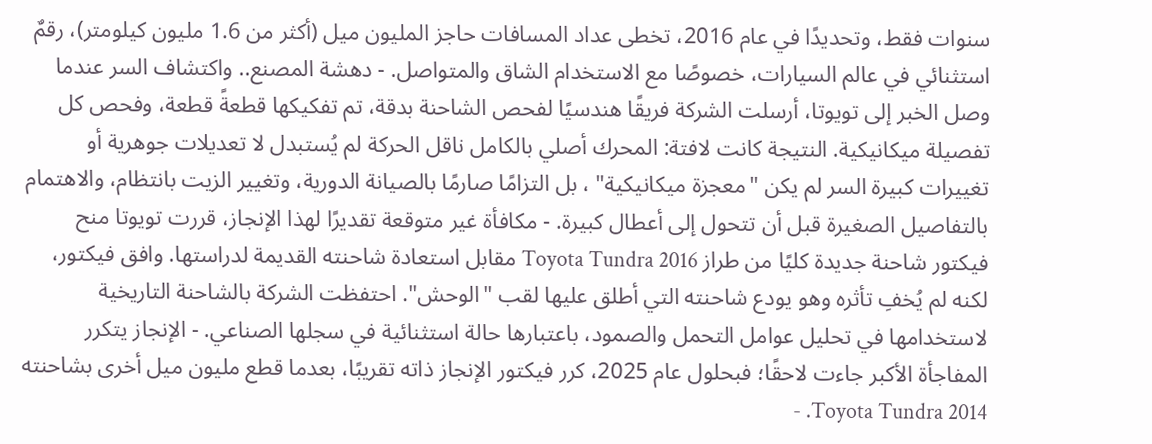سنوات فقط، وتحديدًا في عام 2016، تخطى عداد المسافات حاجز المليون ميل (أكثر من 1.6 مليون كيلومتر)، رقمٌ استثنائي في عالم السيارات، خصوصًا مع الاستخدام الشاق والمتواصل. - دهشة المصنع.. واكتشاف السر عندما وصل الخبر إلى تويوتا، أرسلت الشركة فريقًا هندسيًا لفحص الشاحنة بدقة، تم تفكيكها قطعةً قطعة، وفحص كل تفصيلة ميكانيكية. النتيجة كانت لافتة: المحرك أصلي بالكامل ناقل الحركة لم يُستبدل لا تعديلات جوهرية أو تغييرات كبيرة السر لم يكن "معجزة ميكانيكية" ، بل التزامًا صارمًا بالصيانة الدورية، وتغيير الزيت بانتظام، والاهتمام بالتفاصيل الصغيرة قبل أن تتحول إلى أعطال كبيرة. - مكافأة غير متوقعة تقديرًا لهذا الإنجاز، قررت تويوتا منح فيكتور شاحنة جديدة كليًا من طراز Toyota Tundra 2016 مقابل استعادة شاحنته القديمة لدراستها. وافق فيكتور، لكنه لم يُخفِ تأثره وهو يودع شاحنته التي أطلق عليها لقب "الوحش". احتفظت الشركة بالشاحنة التاريخية لاستخدامها في تحليل عوامل التحمل والصمود، باعتبارها حالة استثنائية في سجلها الصناعي. - الإنجاز يتكرر المفاجأة الأكبر جاءت لاحقًا؛ فبحلول عام 2025، كرر فيكتور الإنجاز ذاته تقريبًا، بعدما قطع مليون ميل أخرى بشاحنته Toyota Tundra 2014. -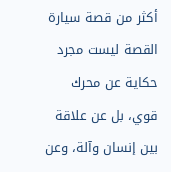أكثر من قصة سيارة القصة ليست مجرد حكاية عن محرك قوي، بل عن علاقة بين إنسان وآلة، وعن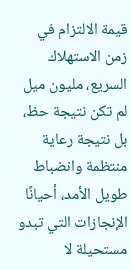قيمة الالتزام في زمن الاستهلاك السريع، مليون ميل لم تكن نتيجة حظ، بل نتيجة رعاية منتظمة وانضباط طويل الأمد، أحيانًا الإنجازات التي تبدو مستحيلة لا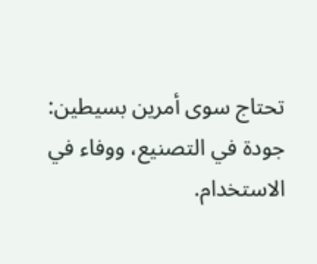تحتاج سوى أمرين بسيطين: جودة في التصنيع، ووفاء في الاستخدام.